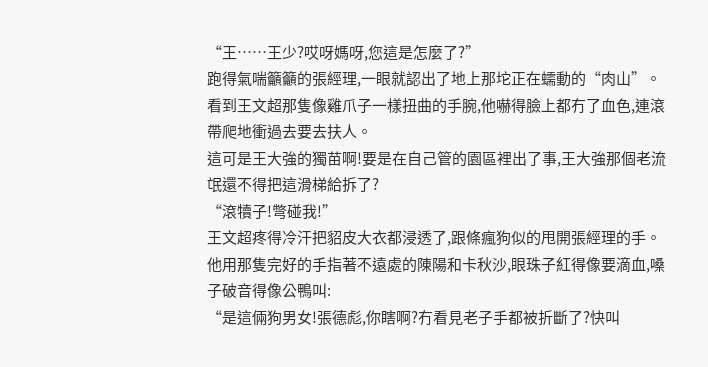“王……王少?哎呀媽呀,您這是怎麼了?”
跑得氣喘籲籲的張經理,一眼就認出了地上那坨正在蠕動的“肉山”。
看到王文超那隻像雞爪子一樣扭曲的手腕,他嚇得臉上都冇了血色,連滾帶爬地衝過去要去扶人。
這可是王大強的獨苗啊!要是在自己管的園區裡出了事,王大強那個老流氓還不得把這滑梯給拆了?
“滾犢子!彆碰我!”
王文超疼得冷汗把貂皮大衣都浸透了,跟條瘋狗似的甩開張經理的手。
他用那隻完好的手指著不遠處的陳陽和卡秋沙,眼珠子紅得像要滴血,嗓子破音得像公鴨叫:
“是這倆狗男女!張德彪,你瞎啊?冇看見老子手都被折斷了?快叫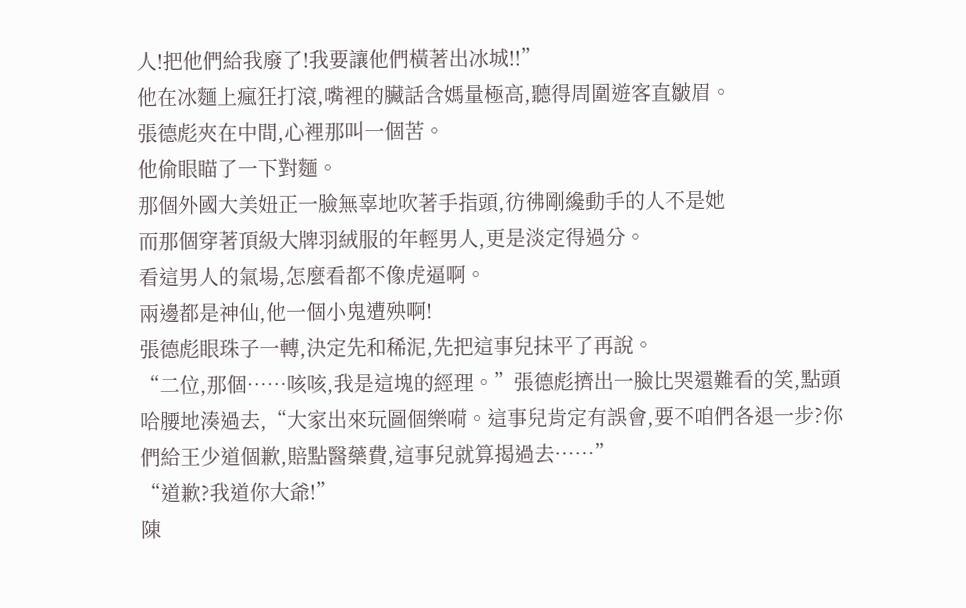人!把他們給我廢了!我要讓他們橫著出冰城!!”
他在冰麵上瘋狂打滾,嘴裡的臟話含媽量極高,聽得周圍遊客直皺眉。
張德彪夾在中間,心裡那叫一個苦。
他偷眼瞄了一下對麵。
那個外國大美妞正一臉無辜地吹著手指頭,彷彿剛纔動手的人不是她
而那個穿著頂級大牌羽絨服的年輕男人,更是淡定得過分。
看這男人的氣場,怎麼看都不像虎逼啊。
兩邊都是神仙,他一個小鬼遭殃啊!
張德彪眼珠子一轉,決定先和稀泥,先把這事兒抹平了再說。
“二位,那個……咳咳,我是這塊的經理。”張德彪擠出一臉比哭還難看的笑,點頭哈腰地湊過去,“大家出來玩圖個樂嗬。這事兒肯定有誤會,要不咱們各退一步?你們給王少道個歉,賠點醫藥費,這事兒就算揭過去……”
“道歉?我道你大爺!”
陳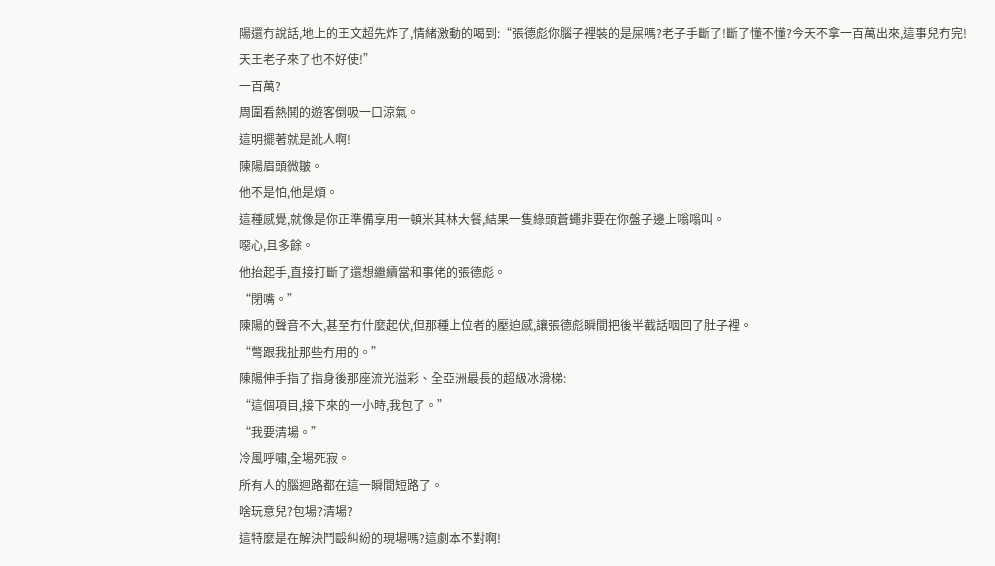陽還冇說話,地上的王文超先炸了,情緒激動的喝到:“張德彪你腦子裡裝的是屎嗎?老子手斷了!斷了懂不懂?今天不拿一百萬出來,這事兒冇完!天王老子來了也不好使!”
一百萬?
周圍看熱鬨的遊客倒吸一口涼氣。
這明擺著就是訛人啊!
陳陽眉頭微皺。
他不是怕,他是煩。
這種感覺,就像是你正準備享用一頓米其林大餐,結果一隻綠頭蒼蠅非要在你盤子邊上嗡嗡叫。
噁心,且多餘。
他抬起手,直接打斷了還想繼續當和事佬的張德彪。
“閉嘴。”
陳陽的聲音不大,甚至冇什麼起伏,但那種上位者的壓迫感,讓張德彪瞬間把後半截話咽回了肚子裡。
“彆跟我扯那些冇用的。”
陳陽伸手指了指身後那座流光溢彩、全亞洲最長的超級冰滑梯:
“這個項目,接下來的一小時,我包了。”
“我要清場。”
冷風呼嘯,全場死寂。
所有人的腦迴路都在這一瞬間短路了。
啥玩意兒?包場?清場?
這特麼是在解決鬥毆糾紛的現場嗎?這劇本不對啊!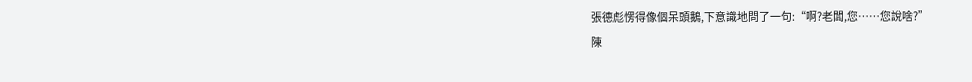張德彪愣得像個呆頭鵝,下意識地問了一句:“啊?老闆,您……您說啥?”
陳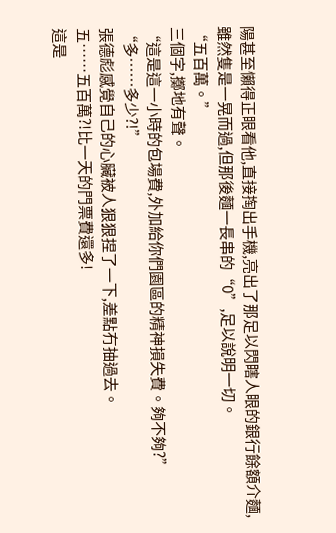陽甚至懶得正眼看他,直接掏出手機,亮出了那足以閃瞎人眼的銀行餘額介麵,雖然隻是一晃而過,但那後麵一長串的“0”,足以說明一切。
“五百萬。”
三個字,擲地有聲。
“這是這一小時的包場費,外加給你們園區的精神損失費。夠不夠?”
“多……多少?!”
張德彪感覺自己的心臟被人狠狠捏了一下,差點冇抽過去。
五……五百萬?!比一天的門票費還多!
這是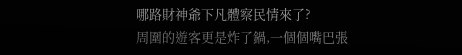哪路財神爺下凡體察民情來了?
周圍的遊客更是炸了鍋,一個個嘴巴張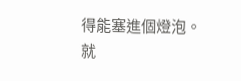得能塞進個燈泡。
就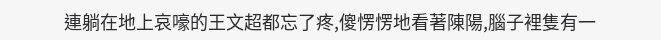連躺在地上哀嚎的王文超都忘了疼,傻愣愣地看著陳陽,腦子裡隻有一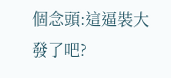個念頭:這逼裝大發了吧?